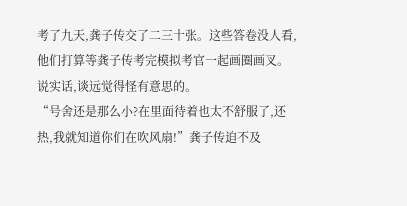考了九天,龚子传交了二三十张。这些答卷没人看,他们打算等龚子传考完模拟考官一起画圈画叉。
说实话,谈远觉得怪有意思的。
“号舍还是那么小?在里面待着也太不舒服了,还热,我就知道你们在吹风扇!”龚子传迫不及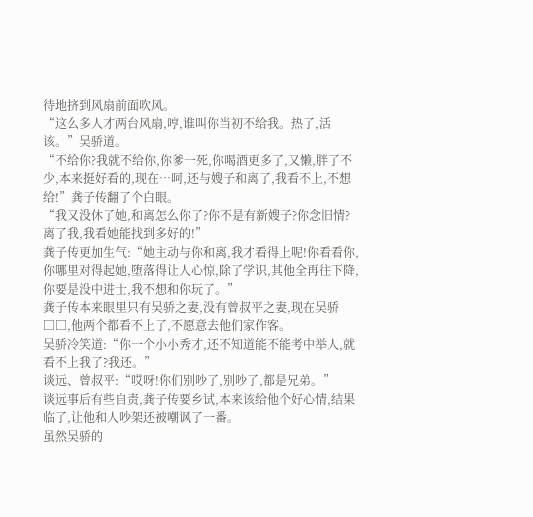待地挤到风扇前面吹风。
“这么多人才两台风扇,哼,谁叫你当初不给我。热了,活该。”吴骄道。
“不给你?我就不给你,你爹一死,你喝酒更多了,又懒,胖了不少,本来挺好看的,现在…呵,还与嫂子和离了,我看不上,不想给!”龚子传翻了个白眼。
“我又没休了她,和离怎么你了?你不是有新嫂子?你念旧情?离了我,我看她能找到多好的!”
龚子传更加生气:“她主动与你和离,我才看得上呢!你看看你,你哪里对得起她,堕落得让人心惊,除了学识,其他全再往下降,你要是没中进士,我不想和你玩了。”
龚子传本来眼里只有吴骄之妻,没有曾叔平之妻,现在吴骄□□,他两个都看不上了,不愿意去他们家作客。
吴骄冷笑道:“你一个小小秀才,还不知道能不能考中举人,就看不上我了?我还。”
谈远、曾叔平:“哎呀!你们别吵了,别吵了,都是兄弟。”
谈远事后有些自责,龚子传要乡试,本来该给他个好心情,结果临了,让他和人吵架还被嘲讽了一番。
虽然吴骄的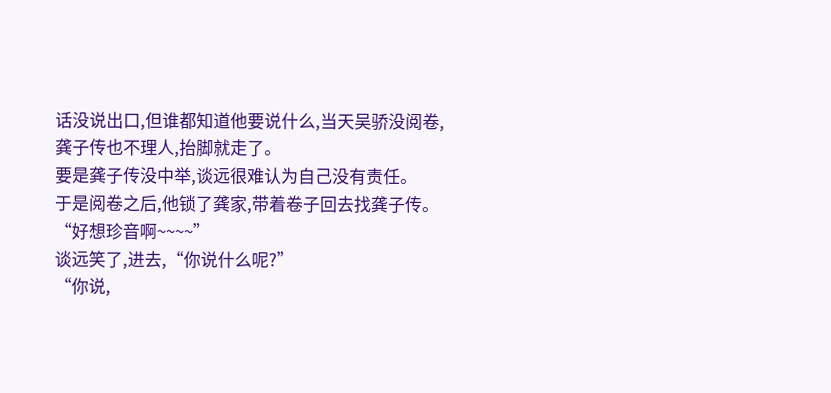话没说出口,但谁都知道他要说什么,当天吴骄没阅卷,龚子传也不理人,抬脚就走了。
要是龚子传没中举,谈远很难认为自己没有责任。
于是阅卷之后,他锁了龚家,带着卷子回去找龚子传。
“好想珍音啊~~~~”
谈远笑了,进去,“你说什么呢?”
“你说,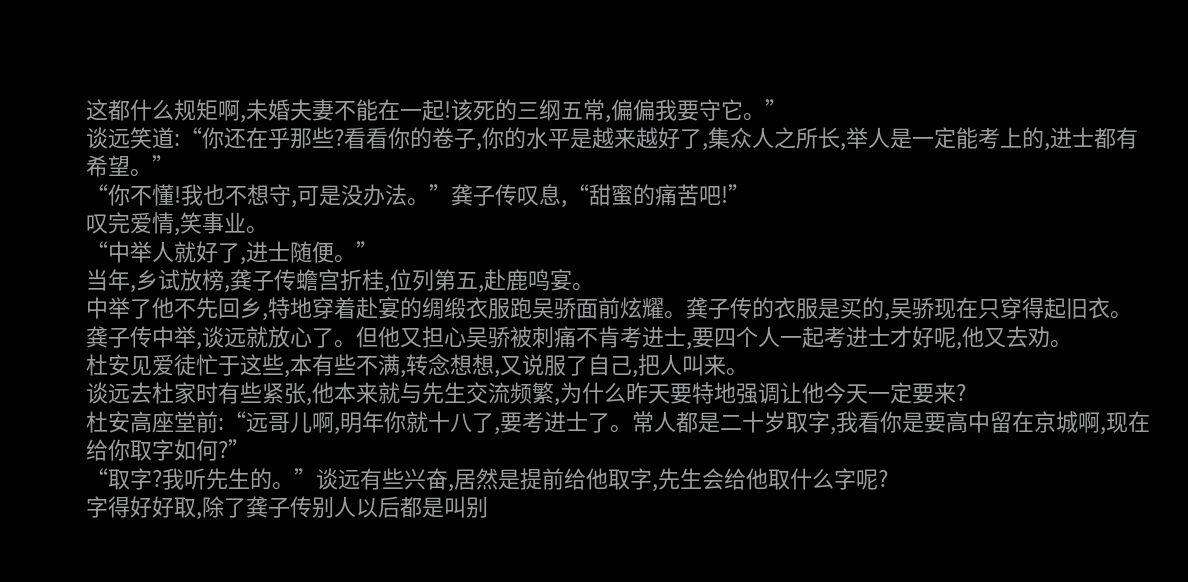这都什么规矩啊,未婚夫妻不能在一起!该死的三纲五常,偏偏我要守它。”
谈远笑道:“你还在乎那些?看看你的卷子,你的水平是越来越好了,集众人之所长,举人是一定能考上的,进士都有希望。”
“你不懂!我也不想守,可是没办法。”龚子传叹息,“甜蜜的痛苦吧!”
叹完爱情,笑事业。
“中举人就好了,进士随便。”
当年,乡试放榜,龚子传蟾宫折桂,位列第五,赴鹿鸣宴。
中举了他不先回乡,特地穿着赴宴的绸缎衣服跑吴骄面前炫耀。龚子传的衣服是买的,吴骄现在只穿得起旧衣。
龚子传中举,谈远就放心了。但他又担心吴骄被刺痛不肯考进士,要四个人一起考进士才好呢,他又去劝。
杜安见爱徒忙于这些,本有些不满,转念想想,又说服了自己,把人叫来。
谈远去杜家时有些紧张,他本来就与先生交流频繁,为什么昨天要特地强调让他今天一定要来?
杜安高座堂前:“远哥儿啊,明年你就十八了,要考进士了。常人都是二十岁取字,我看你是要高中留在京城啊,现在给你取字如何?”
“取字?我听先生的。”谈远有些兴奋,居然是提前给他取字,先生会给他取什么字呢?
字得好好取,除了龚子传别人以后都是叫别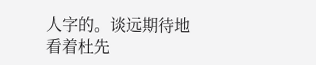人字的。谈远期待地看着杜先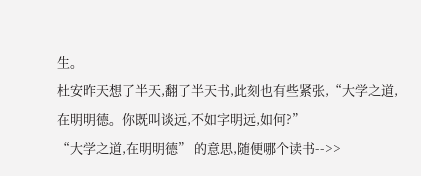生。
杜安昨天想了半天,翻了半天书,此刻也有些紧张,“大学之道,在明明德。你既叫谈远,不如字明远,如何?”
“大学之道,在明明德” 的意思,随便哪个读书-->>